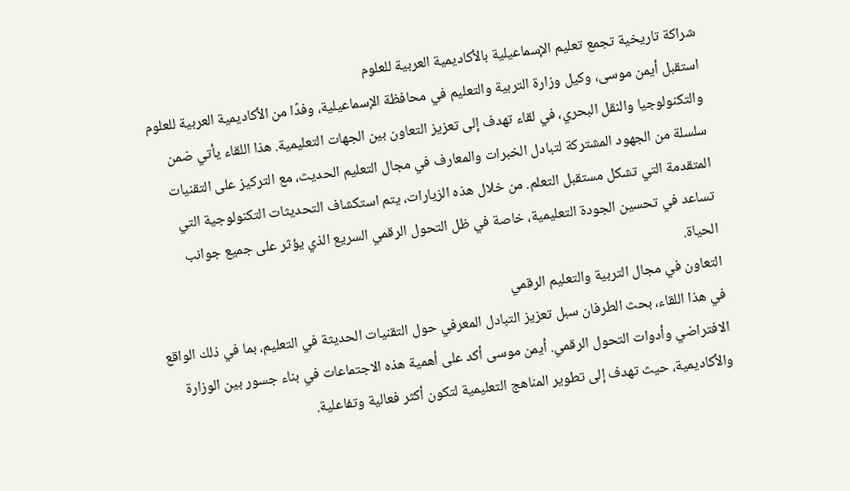شراكة تاريخية تجمع تعليم الإسماعيلية بالأكاديمية العربية للعلوم
استقبل أيمن موسى، وكيل وزارة التربية والتعليم في محافظة الإسماعيلية، وفدًا من الأكاديمية العربية للعلوم والتكنولوجيا والنقل البحري، في لقاء تهدف إلى تعزيز التعاون بين الجهات التعليمية. هذا اللقاء يأتي ضمن سلسلة من الجهود المشتركة لتبادل الخبرات والمعارف في مجال التعليم الحديث، مع التركيز على التقنيات المتقدمة التي تشكل مستقبل التعلم. من خلال هذه الزيارات، يتم استكشاف التحديثات التكنولوجية التي تساعد في تحسين الجودة التعليمية، خاصة في ظل التحول الرقمي السريع الذي يؤثر على جميع جوانب الحياة.
التعاون في مجال التربية والتعليم الرقمي
في هذا اللقاء، بحث الطرفان سبل تعزيز التبادل المعرفي حول التقنيات الحديثة في التعليم، بما في ذلك الواقع الافتراضي وأدوات التحول الرقمي. أيمن موسى أكد على أهمية هذه الاجتماعات في بناء جسور بين الوزارة والأكاديمية، حيث تهدف إلى تطوير المناهج التعليمية لتكون أكثر فعالية وتفاعلية.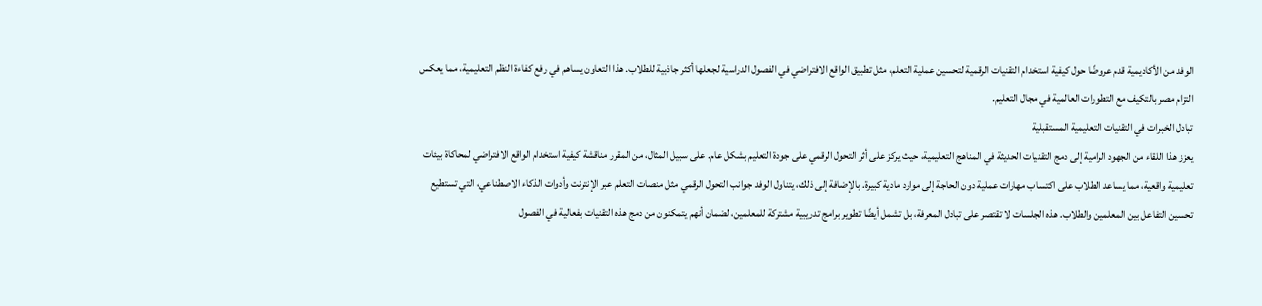الوفد من الأكاديمية قدم عروضًا حول كيفية استخدام التقنيات الرقمية لتحسين عملية التعلم، مثل تطبيق الواقع الافتراضي في الفصول الدراسية لجعلها أكثر جاذبية للطلاب. هذا التعاون يساهم في رفع كفاءة النظم التعليمية، مما يعكس التزام مصر بالتكيف مع التطورات العالمية في مجال التعليم.
تبادل الخبرات في التقنيات التعليمية المستقبلية
يعزز هذا اللقاء من الجهود الرامية إلى دمج التقنيات الحديثة في المناهج التعليمية، حيث يركز على أثر التحول الرقمي على جودة التعليم بشكل عام. على سبيل المثال، من المقرر مناقشة كيفية استخدام الواقع الافتراضي لمحاكاة بيئات تعليمية واقعية، مما يساعد الطلاب على اكتساب مهارات عملية دون الحاجة إلى موارد مادية كبيرة. بالإضافة إلى ذلك، يتناول الوفد جوانب التحول الرقمي مثل منصات التعلم عبر الإنترنت وأدوات الذكاء الاصطناعي، التي تستطيع تحسين التفاعل بين المعلمين والطلاب. هذه الجلسات لا تقتصر على تبادل المعرفة، بل تشمل أيضًا تطوير برامج تدريبية مشتركة للمعلمين، لضمان أنهم يتمكنون من دمج هذه التقنيات بفعالية في الفصول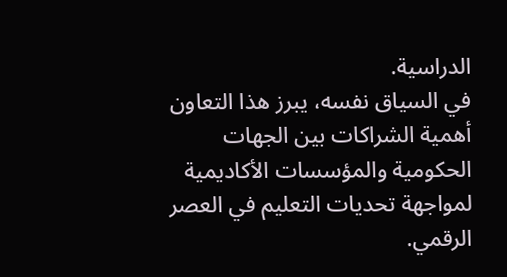الدراسية.
في السياق نفسه، يبرز هذا التعاون أهمية الشراكات بين الجهات الحكومية والمؤسسات الأكاديمية لمواجهة تحديات التعليم في العصر الرقمي.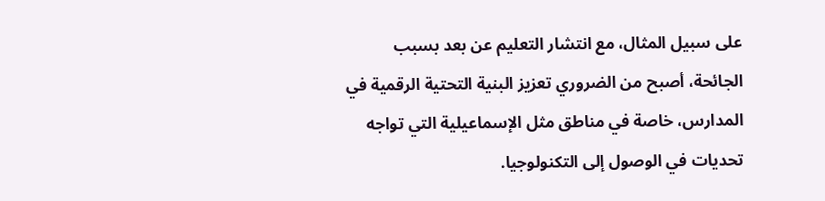على سبيل المثال، مع انتشار التعليم عن بعد بسبب الجائحة، أصبح من الضروري تعزيز البنية التحتية الرقمية في المدارس، خاصة في مناطق مثل الإسماعيلية التي تواجه تحديات في الوصول إلى التكنولوجيا.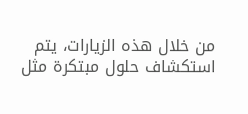من خلال هذه الزيارات، يتم استكشاف حلول مبتكرة مثل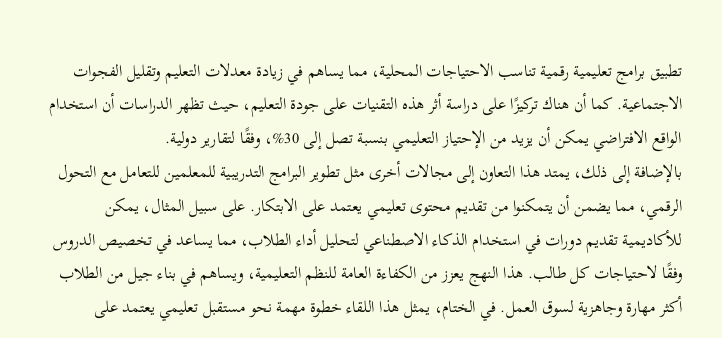تطبيق برامج تعليمية رقمية تناسب الاحتياجات المحلية، مما يساهم في زيادة معدلات التعليم وتقليل الفجوات الاجتماعية. كما أن هناك تركيزًا على دراسة أثر هذه التقنيات على جودة التعليم، حيث تظهر الدراسات أن استخدام الواقع الافتراضي يمكن أن يزيد من الإحتياز التعليمي بنسبة تصل إلى 30%، وفقًا لتقارير دولية.
بالإضافة إلى ذلك، يمتد هذا التعاون إلى مجالات أخرى مثل تطوير البرامج التدريبية للمعلمين للتعامل مع التحول الرقمي، مما يضمن أن يتمكنوا من تقديم محتوى تعليمي يعتمد على الابتكار. على سبيل المثال، يمكن للأكاديمية تقديم دورات في استخدام الذكاء الاصطناعي لتحليل أداء الطلاب، مما يساعد في تخصيص الدروس وفقًا لاحتياجات كل طالب. هذا النهج يعزز من الكفاءة العامة للنظم التعليمية، ويساهم في بناء جيل من الطلاب أكثر مهارة وجاهزية لسوق العمل. في الختام، يمثل هذا اللقاء خطوة مهمة نحو مستقبل تعليمي يعتمد على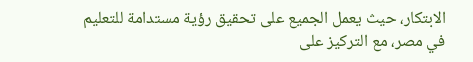الابتكار، حيث يعمل الجميع على تحقيق رؤية مستدامة للتعليم في مصر، مع التركيز على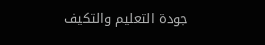جودة التعليم والتكيف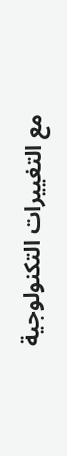مع التغييرات التكنولوجية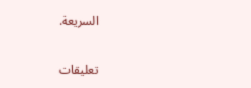السريعة.

تعليقات